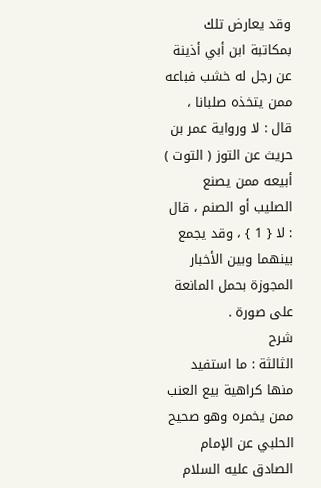وقد يعارض تلك بمكاتبة ابن أبي أذينة عن رجل له خشب فباعه ممن يتخذه صلبانا ، قال : لا ورواية عمر بن حريث عن التوز ( التوت ) أبيعه ممن يصنع الصليب أو الصنم ، قال : لا { 1 } ، وقد يجمع بينهما وبين الأخبار المجوزة بحمل المانعة على صورة .
شرح
الثالثة : ما استفيد منها كراهية بيع العنب ممن يخمره وهو صحيح الحلبي عن الإمام الصادق عليه السلام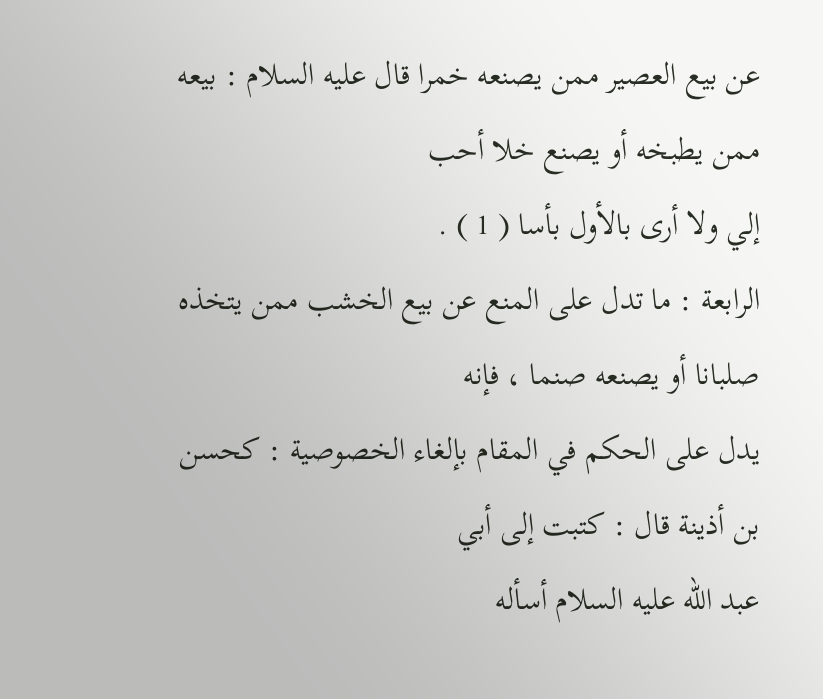عن بيع العصير ممن يصنعه خمرا قال عليه السلام : بيعه ممن يطبخه أو يصنع خلا أحب
إلي ولا أرى بالأول بأسا ( 1 ) .
الرابعة : ما تدل على المنع عن بيع الخشب ممن يتخذه صلبانا أو يصنعه صنما ، فإنه
يدل على الحكم في المقام بإلغاء الخصوصية : كحسن بن أذينة قال : كتبت إلى أبي
عبد الله عليه السلام أسأله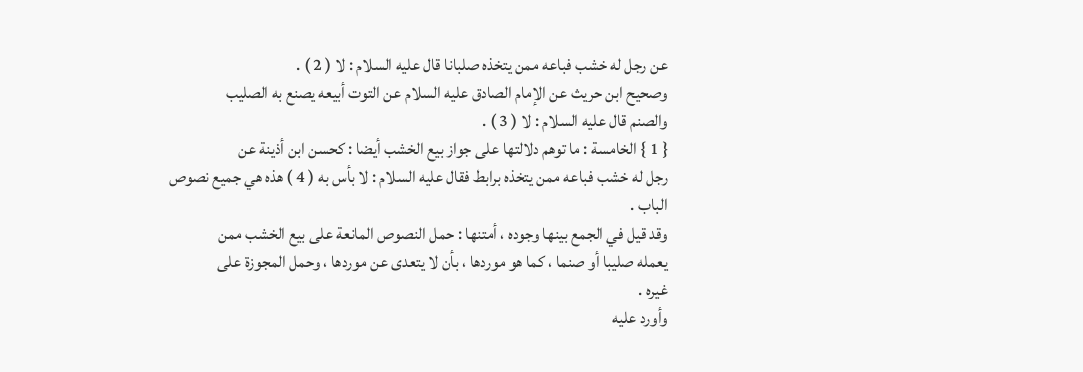عن رجل له خشب فباعه ممن يتخذه صلبانا قال عليه السلام : لا ( 2 ) .
وصحيح ابن حريث عن الإمام الصادق عليه السلام عن التوت أبيعه يصنع به الصليب
والصنم قال عليه السلام : لا ( 3 ) .
{ 1 } الخامسة : ما توهم دلالتها على جواز بيع الخشب أيضا : كحسن ابن أذينة عن
رجل له خشب فباعه ممن يتخذه برابط فقال عليه السلام : لا بأس به ( 4 ) هذه هي جميع نصوص
الباب .
وقد قيل في الجمع بينها وجوده ، أمتنها : حمل النصوص المانعة على بيع الخشب ممن
يعمله صليبا أو صنما ، كما هو موردها ، بأن لا يتعدى عن موردها ، وحمل المجوزة على
غيره .
وأورد عليه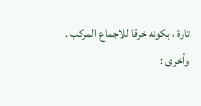تارة ، بكونه خرقا للاجماع المركب .
وأخرى :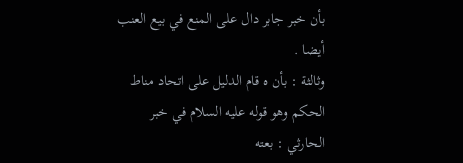بأن خبر جابر دال على المنع في بيع العنب أيضا .
وثالثة : بأن ه قام الدليل على اتحاد مناط الحكم وهو قوله عليه السلام في خبر الحارثي : بعته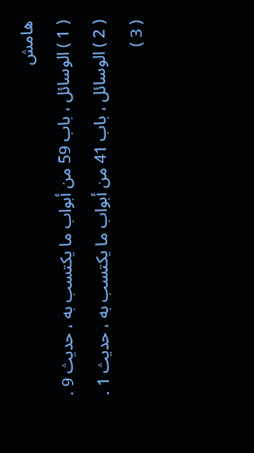هامش
( 1 ) الوسائل ، باب 59 من أبواب ما يكتسب به ، حديث 9 .
( 2 ) الوسائل ، باب 41 من أبواب ما يكتسب به ، حديث 1 .
( 3 )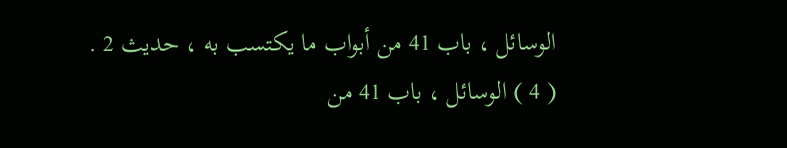الوسائل ، باب 41 من أبواب ما يكتسب به ، حديث 2 .
( 4 ) الوسائل ، باب 41 من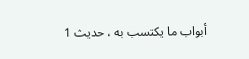أبواب ما يكتسب به ، حديث 1